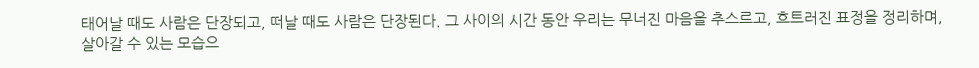태어날 때도 사람은 단장되고, 떠날 때도 사람은 단장된다. 그 사이의 시간 동안 우리는 무너진 마음을 추스르고, 흐트러진 표정을 정리하며, 살아갈 수 있는 모습으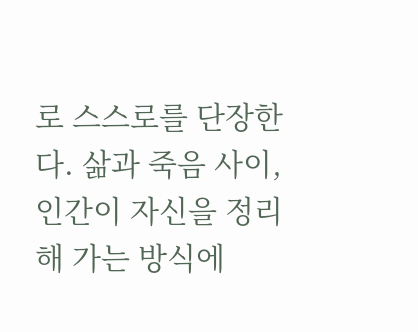로 스스로를 단장한다. 삶과 죽음 사이, 인간이 자신을 정리해 가는 방식에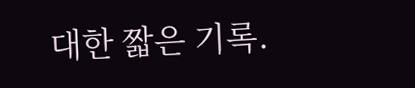대한 짧은 기록.